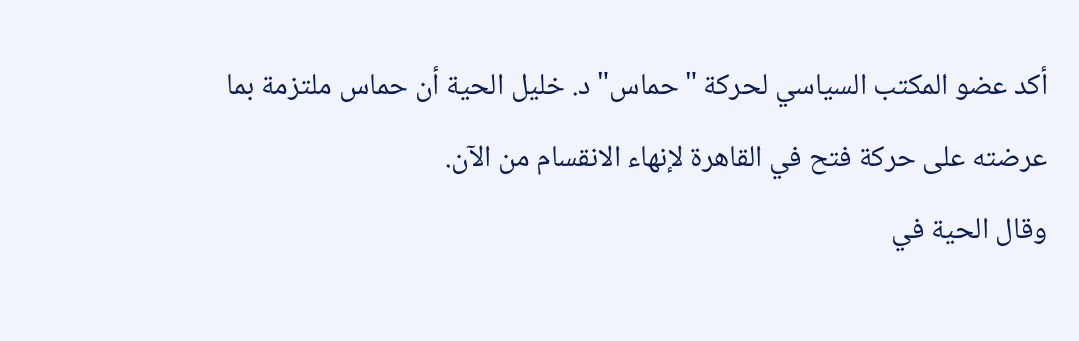أكد عضو المكتب السياسي لحركة "حماس" د. خليل الحية أن حماس ملتزمة بما عرضته على حركة فتح في القاهرة لإنهاء الانقسام من الآن.
وقال الحية في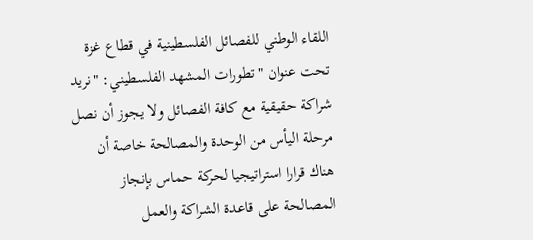اللقاء الوطني للفصائل الفلسطينية في قطاع غزة تحت عنوان "تطورات المشهد الفلسطيني: "نريد شراكة حقيقية مع كافة الفصائل ولا يجوز أن نصل مرحلة اليأس من الوحدة والمصالحة خاصة أن هناك قرارا استراتيجيا لحركة حماس بإنجاز المصالحة على قاعدة الشراكة والعمل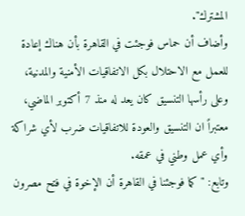المشترك".
وأضاف أن حماس فوجئت في القاهرة بأن هناك إعادة للعمل مع الاحتلال بكل الاتفاقيات الأمنية والمدنية، وعلى رأسها التنسيق كان يعد له منذ 7 أكتوبر الماضي، معتبراً ان التنسيق والعودة للاتفاقيات ضرب لأي شراكة وأي عمل وطني في عمقه.
وتابع: "كما فوجئنا في القاهرة أن الإخوة في فتح مصرون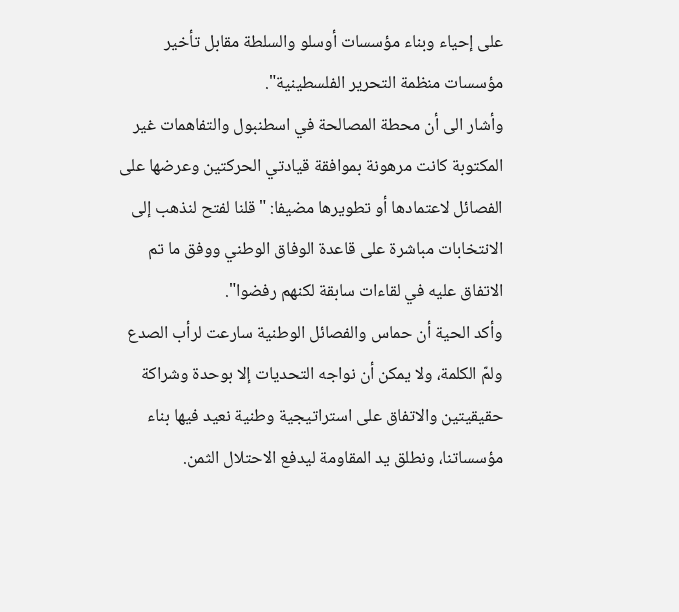على إحياء وبناء مؤسسات أوسلو والسلطة مقابل تأخير مؤسسات منظمة التحرير الفلسطينية".
وأشار الى أن محطة المصالحة في اسطنبول والتفاهمات غير المكتوبة كانت مرهونة بموافقة قيادتي الحركتين وعرضها على الفصائل لاعتمادها أو تطويرها مضيفا: "قلنا لفتح لنذهب إلى الانتخابات مباشرة على قاعدة الوفاق الوطني ووفق ما تم الاتفاق عليه في لقاءات سابقة لكنهم رفضوا".
وأكد الحية أن حماس والفصائل الوطنية سارعت لرأب الصدع ولمّ الكلمة، ولا يمكن أن نواجه التحديات إلا بوحدة وشراكة حقيقيتين والاتفاق على استراتيجية وطنية نعيد فيها بناء مؤسساتنا، ونطلق يد المقاومة ليدفع الاحتلال الثمن.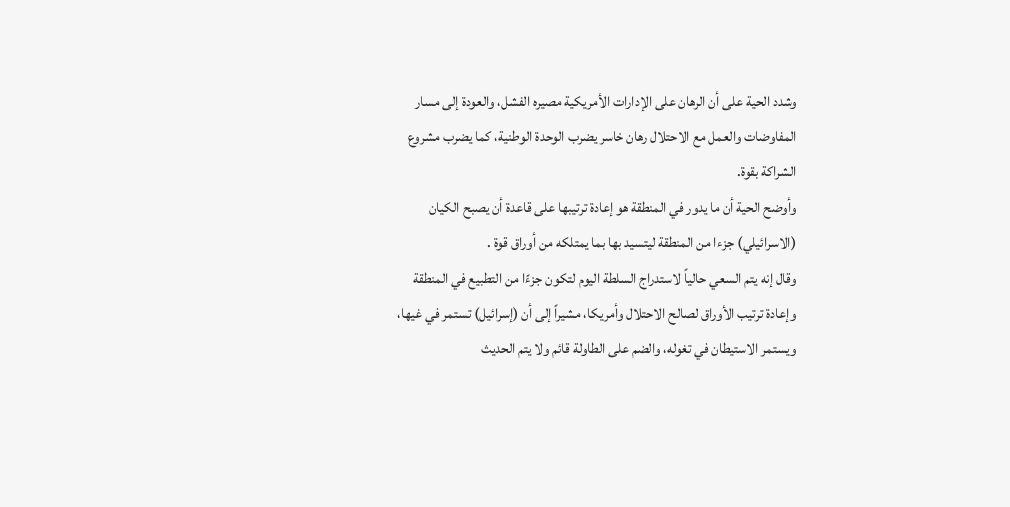وشدد الحية على أن الرهان على الإدارات الأمريكية مصيره الفشل، والعودة إلى مسار المفاوضات والعمل مع الاحتلال رهان خاسر يضرب الوحدة الوطنية، كما يضرب مشروع الشراكة بقوة.
وأوضح الحية أن ما يدور في المنطقة هو إعادة ترتيبها على قاعدة أن يصبح الكيان (الاسرائيلي) جزءا من المنطقة ليتسيد بها بما يمتلكه من أوراق قوة .
وقال إنه يتم السعي حالياً لاستدراج السلطة اليوم لتكون جزءًا من التطبيع في المنطقة وإعادة ترتيب الأوراق لصالح الاحتلال وأمريكا، مشيراً إلى أن (إسرائيل) تستمر في غيها، ويستمر الاستيطان في تغوله، والضم على الطاولة قائم ولا يتم الحديث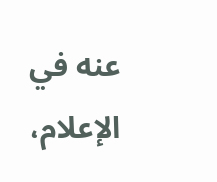عنه في الإعلام،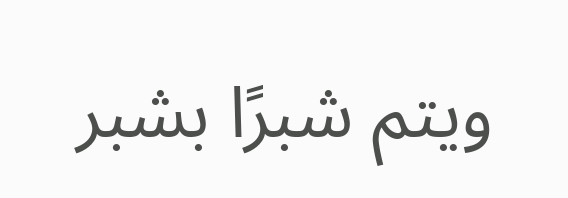ويتم شبرًا بشبر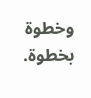وخطوة بخطوة.